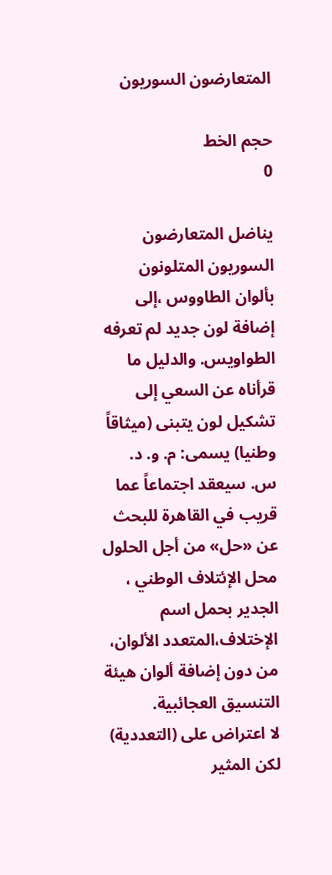المتعارضون السوريون

حجم الخط
0

يناضل المتعارضون السوريون المتلونون بألوان الطاووس ،إلى إضافة لون جديد لم تعرفه الطواويس. والدليل ما قرأناه عن السعي إلى تشكيل لون يتبنى (ميثاقاً وطنيا) يسمى: م. و. د. س. سيعقد اجتماعاً عما قريب في القاهرة للبحث عن «حل» من أجل الحلول محل الإئتلاف الوطني ، الجدير بحمل اسم الإختلاف،المتعدد الألوان، من دون إضافة ألوان هيئة التنسيق العجائبية.
لا اعتراض على (التعددية) لكن المثير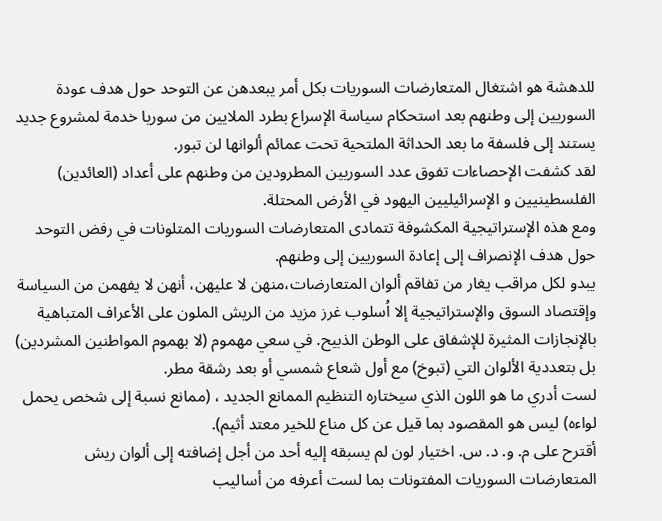للدهشة هو اشتغال المتعارضات السوريات بكل أمر يبعدهن عن التوحد حول هدف عودة السوريين إلى وطنهم بعد استحكام سياسة الإسراع بطرد الملايين من سوريا خدمة لمشروع جديد يستند إلى فلسفة ما بعد الحداثة الملتحية تحت عمائم ألوانها لن تبور.
لقد كشفت الإحصاءات تفوق عدد السوريين المطرودين من وطنهم على أعداد (العائدين) الفلسطينيين و الإسرائيليين اليهود في الأرض المحتلة.
ومع هذه الإستراتيجية المكشوفة تتمادى المتعارضات السوريات المتلونات في رفض التوحد حول هدف الإنصراف إلى إعادة السوريين إلى وطنهم.
يبدو لكل مراقب يغار من تفاقم ألوان المتعارضات،منهن لا عليهن، أنهن لا يفهمن من السياسة وإقتصاد السوق والإستراتيجية إلا اُسلوب غرز مزيد من الريش الملون على الأعراف المتباهية بالإنجازات المثيرة للإشفاق على الوطن الذبيح. في سعي مهموم (لا بهموم المواطنين المشردين) بل بتعددية الألوان التي (تبوخ) مع أول شعاع شمسي أو بعد رشقة مطر.
لست أدري ما هو اللون الذي سيختاره التنظيم الممانع الجديد ، (ممانع نسبة إلى شخص يحمل لواءه) ليس هو المقصود بما قيل عن كل مناع للخير معتد أثيم).
أقترح على م. و. د. س. اختيار لون لم يسبقه إليه أحد من أجل إضافته إلى ألوان ريش المتعارضات السوريات المفتونات بما لست أعرفه من أساليب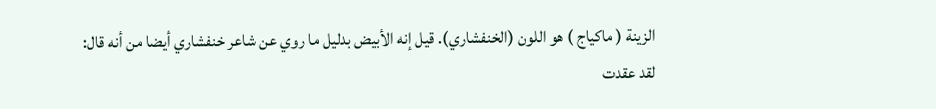الزينة ( ماكياج ) هو اللون (الخنفشاري). قيل إنه الأبيض بدليل ما روي عن شاعر خنفشاري أيضا من أنه قال:
لقد عقدت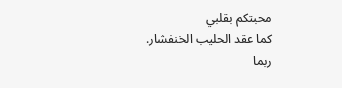محبتكم بقلبي
كما عقد الحليب الخنفشار.
ربما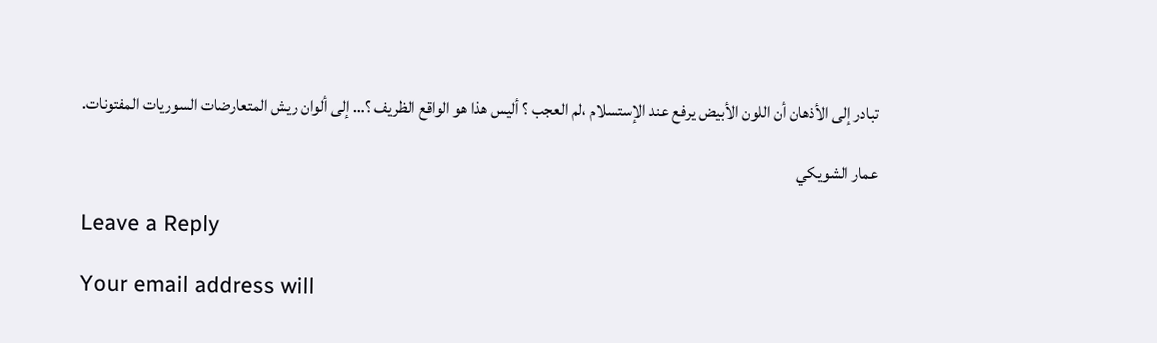تبادر إلى الأذهان أن اللون الأبيض يرفع عند الإستسلام ،لم العجب ؟ أليس هذا هو الواقع الظريف ؟… إلى ألوان ريش المتعارضات السوريات المفتونات.

عمار الشويكي

Leave a Reply

Your email address will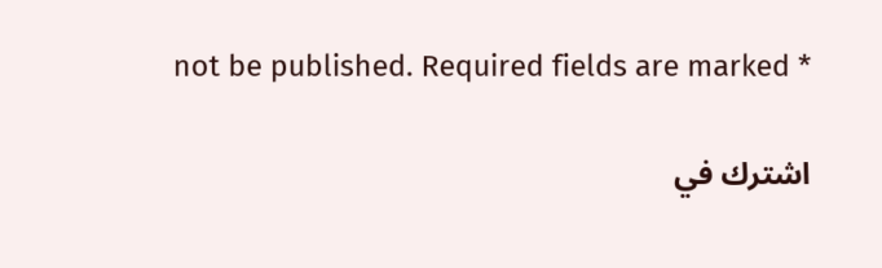not be published. Required fields are marked *

اشترك في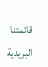قائمتنا البريدية